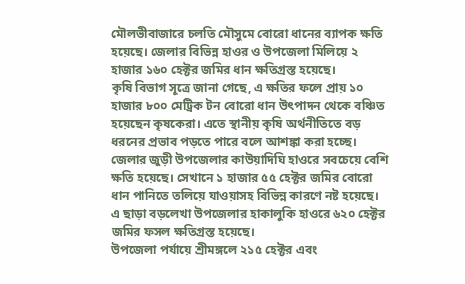মৌলভীবাজারে চলতি মৌসুমে বোরো ধানের ব্যাপক ক্ষতি হয়েছে। জেলার বিভিন্ন হাওর ও উপজেলা মিলিয়ে ২ হাজার ১৬০ হেক্টর জমির ধান ক্ষতিগ্রস্ত হয়েছে।
কৃষি বিভাগ সূত্রে জানা গেছে, এ ক্ষতির ফলে প্রায় ১০ হাজার ৮০০ মেট্রিক টন বোরো ধান উৎপাদন থেকে বঞ্চিত হয়েছেন কৃষকেরা। এতে স্থানীয় কৃষি অর্থনীতিতে বড় ধরনের প্রভাব পড়তে পারে বলে আশঙ্কা করা হচ্ছে।
জেলার জুড়ী উপজেলার কাউয়াদিঘি হাওরে সবচেয়ে বেশি ক্ষতি হয়েছে। সেখানে ১ হাজার ৫৫ হেক্টর জমির বোরো ধান পানিতে তলিয়ে যাওয়াসহ বিভিন্ন কারণে নষ্ট হয়েছে।
এ ছাড়া বড়লেখা উপজেলার হাকালুকি হাওরে ৬২০ হেক্টর জমির ফসল ক্ষতিগ্রস্ত হয়েছে।
উপজেলা পর্যায়ে শ্রীমঙ্গলে ২১৫ হেক্টর এবং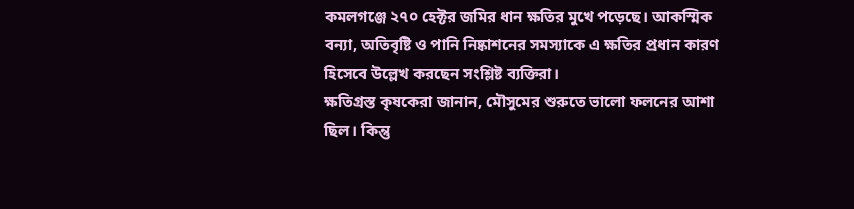কমলগঞ্জে ২৭০ হেক্টর জমির ধান ক্ষতির মুখে পড়েছে। আকস্মিক বন্যা, অতিবৃষ্টি ও পানি নিষ্কাশনের সমস্যাকে এ ক্ষতির প্রধান কারণ হিসেবে উল্লেখ করছেন সংশ্লিষ্ট ব্যক্তিরা।
ক্ষতিগ্রস্ত কৃষকেরা জানান, মৌসুমের শুরুতে ভালো ফলনের আশা ছিল। কিন্তু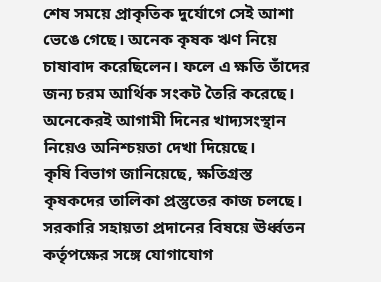শেষ সময়ে প্রাকৃতিক দুর্যোগে সেই আশা ভেঙে গেছে। অনেক কৃষক ঋণ নিয়ে চাষাবাদ করেছিলেন। ফলে এ ক্ষতি তাঁদের জন্য চরম আর্থিক সংকট তৈরি করেছে। অনেকেরই আগামী দিনের খাদ্যসংস্থান নিয়েও অনিশ্চয়তা দেখা দিয়েছে।
কৃষি বিভাগ জানিয়েছে, ক্ষতিগ্রস্ত কৃষকদের তালিকা প্রস্তুতের কাজ চলছে। সরকারি সহায়তা প্রদানের বিষয়ে ঊর্ধ্বতন কর্তৃপক্ষের সঙ্গে যোগাযোগ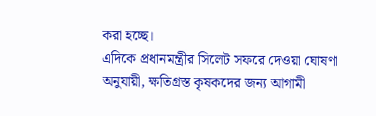করা হচ্ছে।
এদিকে প্রধানমন্ত্রীর সিলেট সফরে দেওয়া ঘোষণা অনুযায়ী, ক্ষতিগ্রস্ত কৃষকদের জন্য আগামী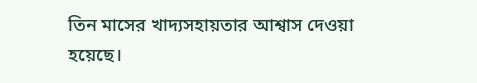তিন মাসের খাদ্যসহায়তার আশ্বাস দেওয়া হয়েছে।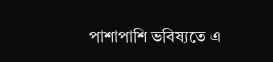পাশাপাশি ভবিষ্যতে এ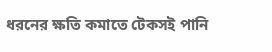ধরনের ক্ষতি কমাতে টেকসই পানি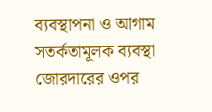ব্যবস্থাপনা ও আগাম সতর্কতামূলক ব্যবস্থা জোরদারের ওপর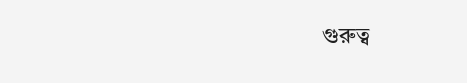গুরুত্ব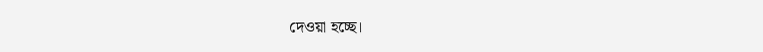দেওয়া হচ্ছে।